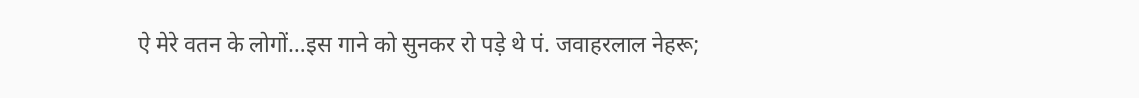ऐ मेरे वतन के लोगों…इस गाने को सुनकर रो पड़े थे पं. जवाहरलाल नेहरू;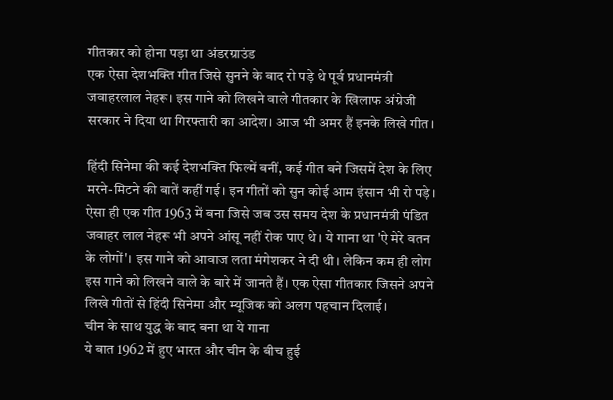गीतकार को होना पड़ा था अंडरग्राउंड
एक ऐसा देशभक्ति गीत जिसे सुनने के बाद रो पड़े थे पूर्व प्रधानमंत्री जवाहरलाल नेहरू। इस गाने को लिखने वाले गीतकार के खिलाफ अंग्रेजी सरकार ने दिया था गिरफ्तारी का आदेश। आज भी अमर हैं इनके लिखे गीत।

हिंदी सिनेमा की कई देशभक्ति फिल्में बनीं, कई गीत बने जिसमें देश के लिए मरने-मिटने की बातें कहीं गई। इन गीतों को सुन कोई आम इंसान भी रो पड़े। ऐसा ही एक गीत 1963 में बना जिसे जब उस समय देश के प्रधानमंत्री पंडित जवाहर लाल नेहरू भी अपने आंसू नहीं रोक पाए थे। ये गाना था 'ऐ मेरे वतन के लोगों'। इस गाने को आवाज लता मंगेशकर ने दी थी। लेकिन कम ही लोग इस गाने को लिखने वाले के बारे में जानते हैं। एक ऐसा गीतकार जिसने अपने लिखे गीतों से हिंदी सिनेमा और म्यूजिक को अलग पहचान दिलाई।
चीन के साथ युद्ध के बाद बना था ये गाना
ये बात 1962 में हुए भारत और चीन के बीच हुई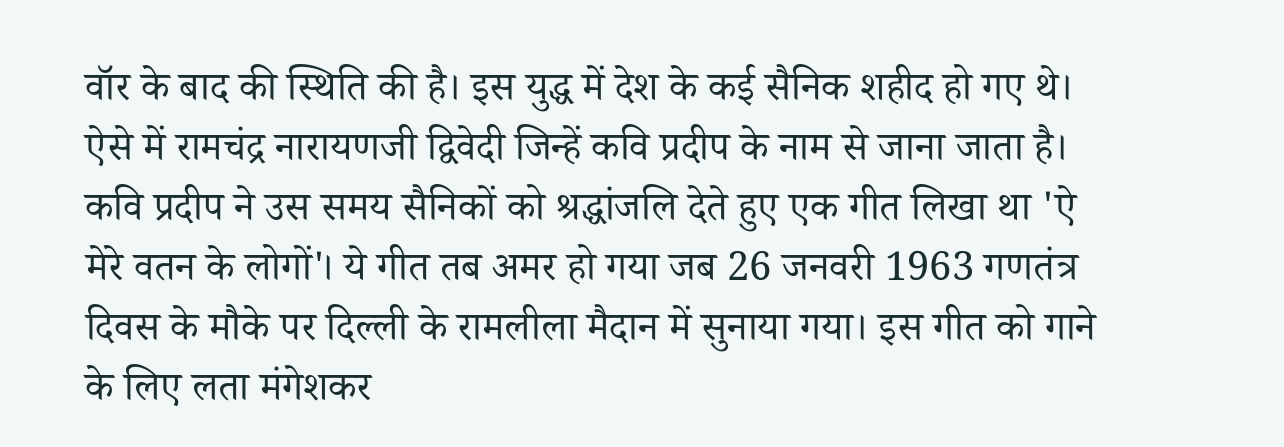वॉर के बाद की स्थिति की है। इस युद्ध में देश के कई सैनिक शहीद हो गए थे। ऐसे में रामचंद्र नारायणजी द्विवेदी जिन्हें कवि प्रदीप के नाम से जाना जाता है। कवि प्रदीप ने उस समय सैनिकों को श्रद्धांजलि देते हुए एक गीत लिखा था 'ऐ मेरे वतन के लोगों'। ये गीत तब अमर हो गया जब 26 जनवरी 1963 गणतंत्र दिवस के मौके पर दिल्ली के रामलीला मैदान में सुनाया गया। इस गीत को गाने के लिए लता मंगेशकर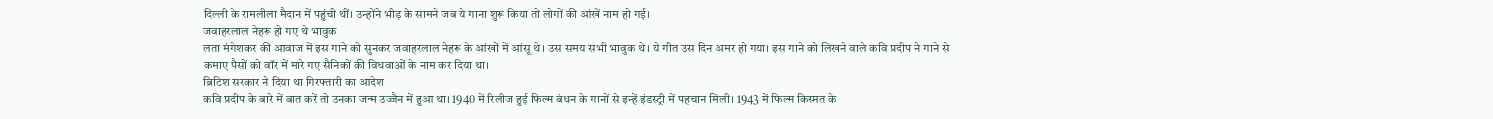दिल्ली के रामलीला मैदान में पहुंची थीं। उन्होंने भीड़ के सामने जब ये गाना शुरू किया तो लोगों की आंखें नाम हो गई।
जवाहरलाल नेहरू हो गए थे भावुक
लता मंगेशकर की आवाज में इस गाने को सुनकर जवाहरलाल नेहरू के आंखों में आंसू थे। उस समय सभी भावुक थे। ये गीत उस दिन अमर हो गया। इस गाने को लिखने वाले कवि प्रदीप ने गाने से कमाए पैसों को वॉर में मारे गए सैनिकों की विधवाओं के नाम कर दिया था।
ब्रिटिश सरकार ने दिया था गिरफ्तारी का आदेश
कवि प्रदीप के बारे में बात करें तो उनका जन्म उज्जैन में हुआ था। 1940 में रिलीज हुई फिल्म बंधन के गानों से इन्हें इंडस्ट्री में पहचान मिली। 1943 में फिल्म किस्मत के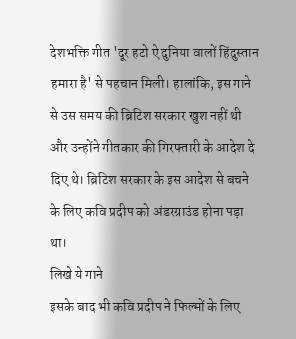देशभक्ति गीत 'दूर हटो ऐ दुनिया वालों हिंदुस्तान हमारा है' से पहचान मिली। हालांकि, इस गाने से उस समय की ब्रिटिश सरकार खुश नहीं थी और उन्होंने गीतकार की गिरफ्तारी के आदेश दे दिए थे। ब्रिटिश सरकार के इस आदेश से बचने के लिए कवि प्रदीप को अंडरग्राउंड होना पड़ा था।
लिखे ये गाने
इसके बाद भी कवि प्रदीप ने फिल्मों के लिए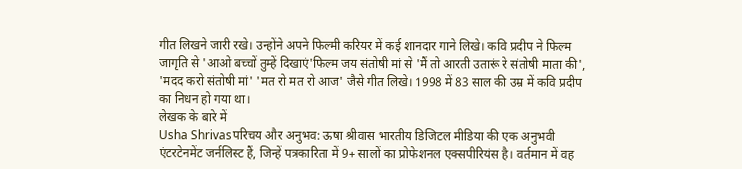गीत लिखने जारी रखे। उन्होंने अपने फिल्मी करियर में कई शानदार गाने लिखे। कवि प्रदीप ने फिल्म जागृति से 'आओ बच्चों तुम्हें दिखाएं'फिल्म जय संतोषी मां से 'मैं तो आरती उतारूं रे संतोषी माता की', 'मदद करो संतोषी मां' 'मत रो मत रो आज' जैसे गीत लिखे। 1998 में 83 साल की उम्र में कवि प्रदीप का निधन हो गया था।
लेखक के बारे में
Usha Shrivasपरिचय और अनुभव: ऊषा श्रीवास भारतीय डिजिटल मीडिया की एक अनुभवी एंटरटेनमेंट जर्नलिस्ट हैं, जिन्हें पत्रकारिता में 9+ सालों का प्रोफेशनल एक्सपीरियंस है। वर्तमान में वह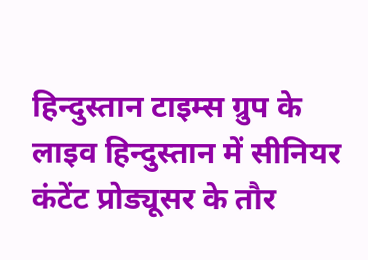हिन्दुस्तान टाइम्स ग्रुप के लाइव हिन्दुस्तान में सीनियर कंटेंट प्रोड्यूसर के तौर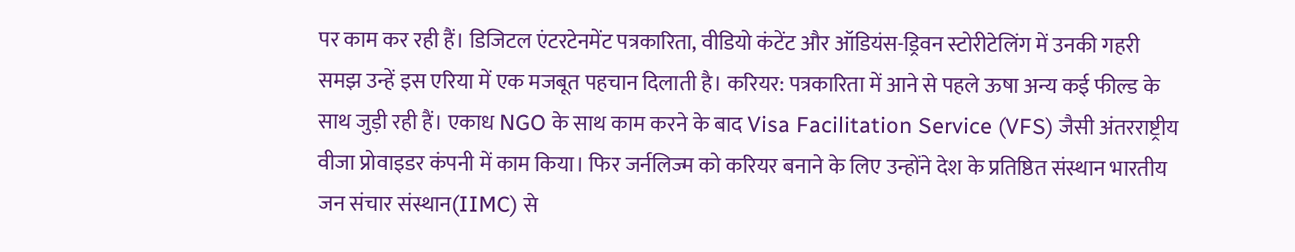पर काम कर रही हैं। डिजिटल एंटरटेनमेंट पत्रकारिता, वीडियो कंटेंट और ऑडियंस-ड्रिवन स्टोरीटेलिंग में उनकी गहरी समझ उन्हें इस एरिया में एक मजबूत पहचान दिलाती है। करियर: पत्रकारिता में आने से पहले ऊषा अन्य कई फील्ड के साथ जुड़ी रही हैं। एकाध NGO के साथ काम करने के बाद Visa Facilitation Service (VFS) जैसी अंतरराष्ट्रीय वीजा प्रोवाइडर कंपनी में काम किया। फिर जर्नलिज्म को करियर बनाने के लिए उन्होंने देश के प्रतिष्ठित संस्थान भारतीय जन संचार संस्थान(IIMC) से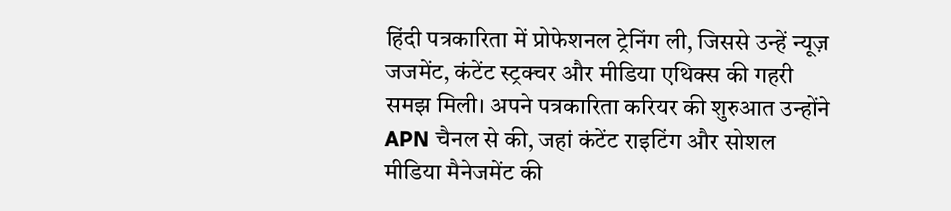हिंदी पत्रकारिता में प्रोफेशनल ट्रेनिंग ली, जिससे उन्हें न्यूज़ जजमेंट, कंटेंट स्ट्रक्चर और मीडिया एथिक्स की गहरी समझ मिली। अपने पत्रकारिता करियर की शुरुआत उन्होंने APN चैनल से की, जहां कंटेंट राइटिंग और सोशल मीडिया मैनेजमेंट की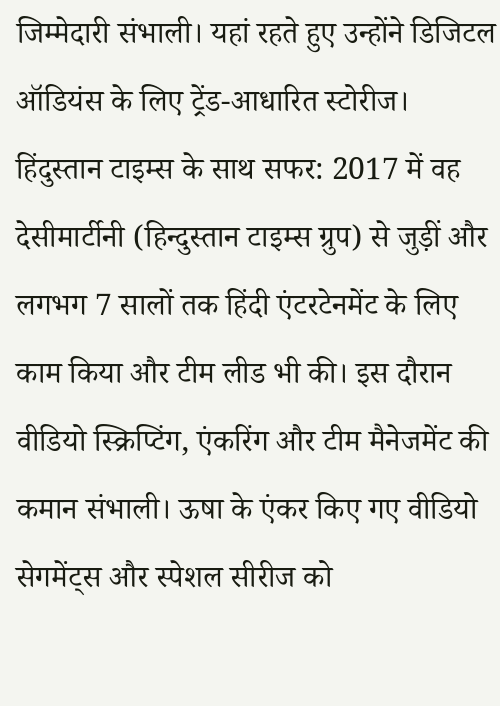जिम्मेदारी संभाली। यहां रहते हुए उन्होंने डिजिटल ऑडियंस के लिए ट्रेंड-आधारित स्टोरीज।
हिंदुस्तान टाइम्स के साथ सफर: 2017 में वह देसीमार्टीनी (हिन्दुस्तान टाइम्स ग्रुप) से जुड़ीं और लगभग 7 सालों तक हिंदी एंटरटेनमेंट के लिए काम किया और टीम लीड भी की। इस दौरान वीडियो स्क्रिप्टिंग, एंकरिंग और टीम मैनेजमेंट की कमान संभाली। ऊषा के एंकर किए गए वीडियो सेगमेंट्स और स्पेशल सीरीज को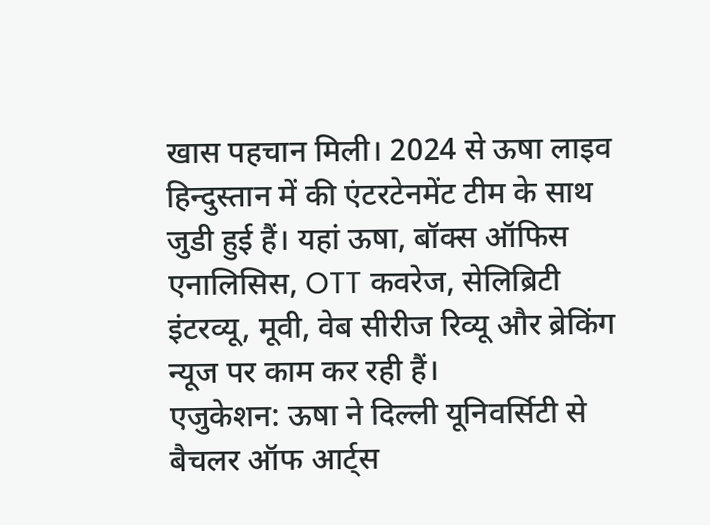खास पहचान मिली। 2024 से ऊषा लाइव हिन्दुस्तान में की एंटरटेनमेंट टीम के साथ जुडी हुई हैं। यहां ऊषा, बॉक्स ऑफिस एनालिसिस, OTT कवरेज, सेलिब्रिटी इंटरव्यू, मूवी, वेब सीरीज रिव्यू और ब्रेकिंग न्यूज पर काम कर रही हैं।
एजुकेशन: ऊषा ने दिल्ली यूनिवर्सिटी से बैचलर ऑफ आर्ट्स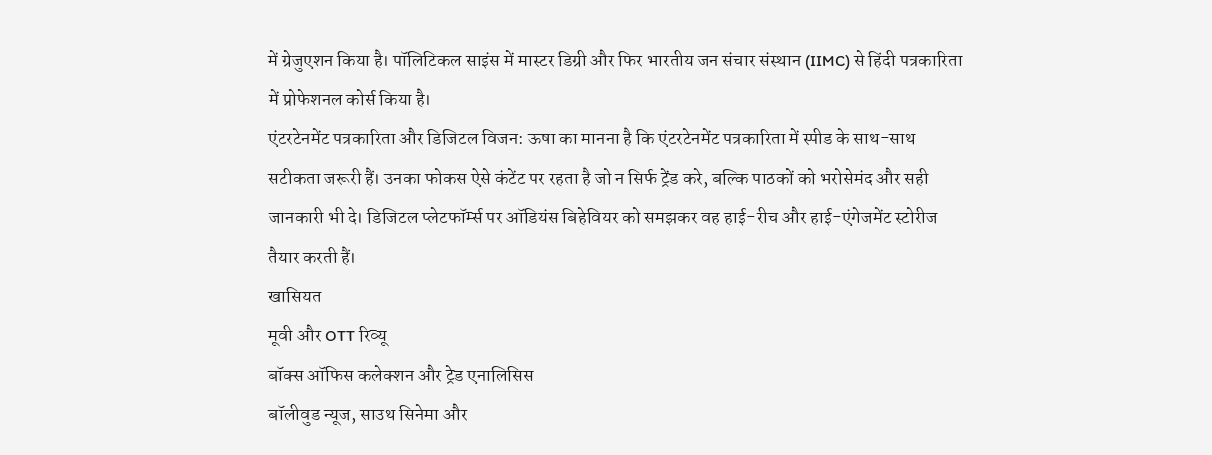में ग्रेजुएशन किया है। पॉलिटिकल साइंस में मास्टर डिग्री और फिर भारतीय जन संचार संस्थान (IIMC) से हिंदी पत्रकारिता में प्रोफेशनल कोर्स किया है।
एंटरटेनमेंट पत्रकारिता और डिजिटल विजन: ऊषा का मानना है कि एंटरटेनमेंट पत्रकारिता में स्पीड के साथ-साथ सटीकता जरूरी हैं। उनका फोकस ऐसे कंटेंट पर रहता है जो न सिर्फ ट्रेंड करे, बल्कि पाठकों को भरोसेमंद और सही जानकारी भी दे। डिजिटल प्लेटफॉर्म्स पर ऑडियंस बिहेवियर को समझकर वह हाई-रीच और हाई-एंगेजमेंट स्टोरीज तैयार करती हैं।
खासियत
मूवी और OTT रिव्यू
बॉक्स ऑफिस कलेक्शन और ट्रेड एनालिसिस
बॉलीवुड न्यूज, साउथ सिनेमा और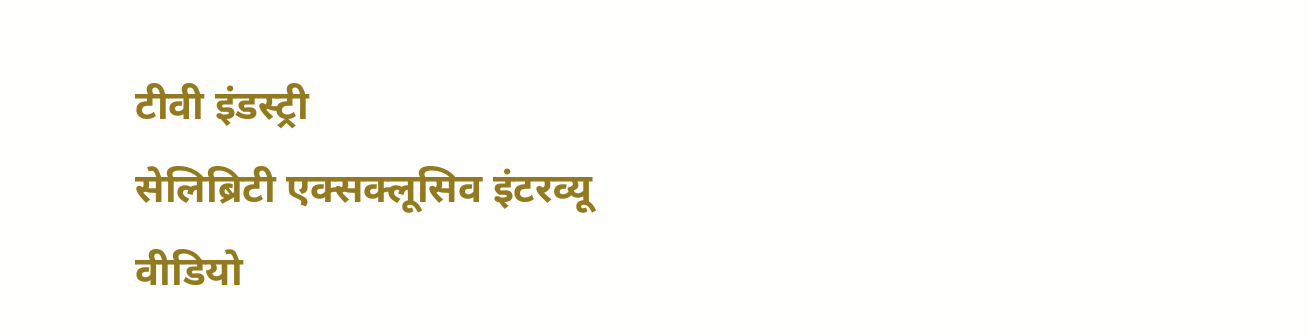टीवी इंडस्ट्री
सेलिब्रिटी एक्सक्लूसिव इंटरव्यू
वीडियो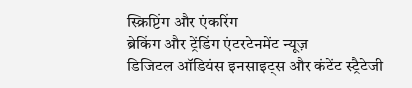स्क्रिप्टिंग और एंकरिंग
ब्रेकिंग और ट्रेंडिंग एंटरटेनमेंट न्यूज़
डिजिटल ऑडियंस इनसाइट्स और कंटेंट स्ट्रैटेजी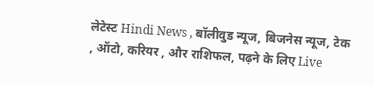लेटेस्ट Hindi News , बॉलीवुड न्यूज, बिजनेस न्यूज, टेक , ऑटो, करियर , और राशिफल, पढ़ने के लिए Live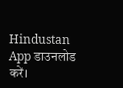Hindustan App डाउनलोड करें।